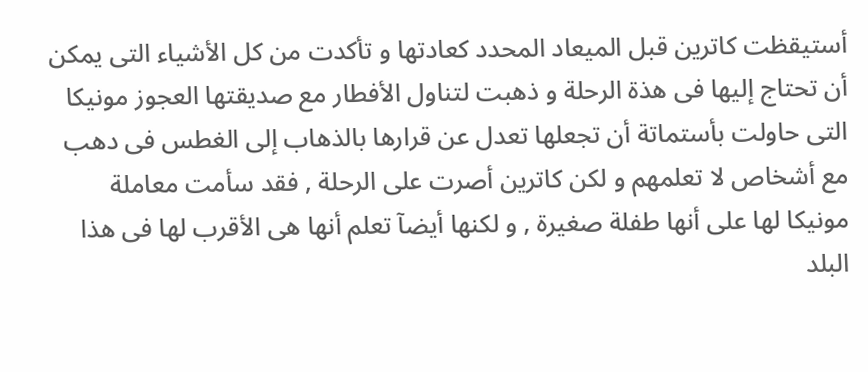أستيقظت كاترين قبل الميعاد المحدد كعادتها و تأكدت من كل الأشياء التى يمكن أن تحتاج إليها فى هذة الرحلة و ذهبت لتناول الأفطار مع صديقتها العجوز مونيكا التى حاولت بأستماتة أن تجعلها تعدل عن قرارها بالذهاب إلى الغطس فى دهب مع أشخاص لا تعلمهم و لكن كاترين أصرت على الرحلة , فقد سأمت معاملة مونيكا لها على أنها طفلة صغيرة , و لكنها أيضآ تعلم أنها هى الأقرب لها فى هذا البلد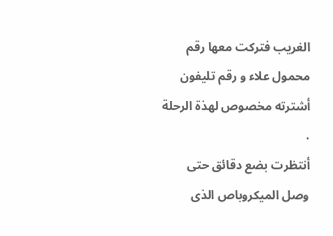الغريب فتركت معها رقم محمول علاء و رقم تليفون أشترته مخصوص لهذة الرحلة .
أنتظرت بضع دقائق حتى وصل الميكروباص الذى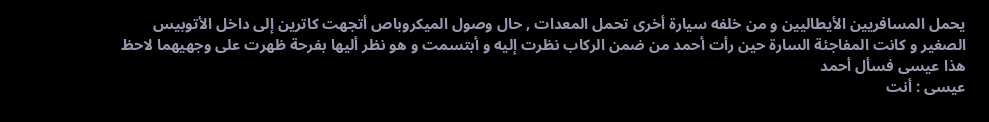يحمل المسافريين الأيطاليين و من خلفه سيارة أخرى تحمل المعدات , حال وصول الميكروباص أتجهت كاترين إلى داخل الأتوبيس الصغير و كانت المفاجئة السارة حين رأت أحمد من ضمن الركاب نظرت إليه و أبتسمت و هو نظر أليها بفرحة ظهرت على وجهيهما لاحظ هذا عيسى فسأل أحمد
عيسى : أنت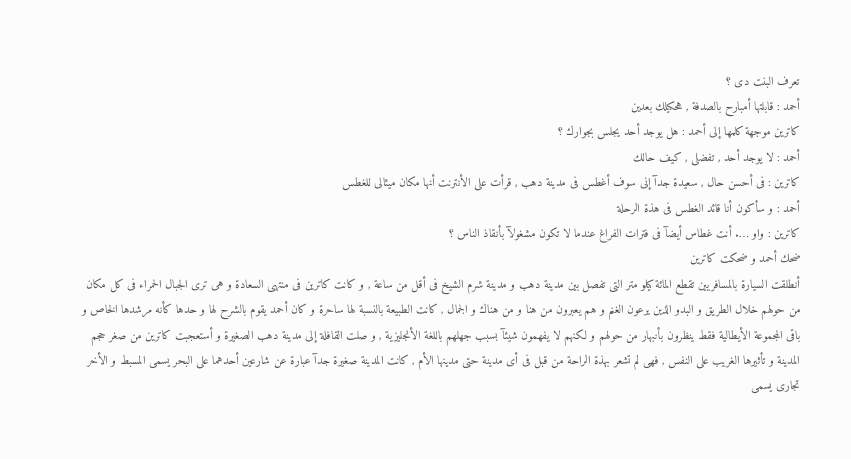تعرف البنت دى ؟
أحمد : قابلتها أمبارح بالصدفة , هحكيلك بعدين
كاترين موجهة كلمها إلى أحمد : هل يوجد أحد يجلس بجوارك ؟
أحمد : لا يوجد أحد , تفضلى , كيف حالك
كاترين : فى أحسن حال , سعيدة جدآ إنى سوف أغطس فى مدينة دهب , قرأت على الأنترنت أنها مكان ميثالى للغطس
أحمد : و سأكون أنا قائد الغطس فى هذة الرحلة
كاترين : واو …. أنت غطاس أيضآ فى فترات الفراغ عندما لا تكون مشغولآ بأنقاذ الناس ؟
ضحك أحمد و ضحكت كاترين
أنطلقت السيارة بالمسافريين تقطع المائة كيلو متر التى تفصل بين مدينة دهب و مدينة شرم الشيخ فى أقل من ساعة , و كانت كاترين فى منتهى السعادة و هى ترى الجبال الحمراء فى كل مكان من حولهم خلال الطريق و البدو الذين يرعون الغنم و هم يعبرون من هنا و من هناك و الجمال , كانت الطبيعة بالنسبة لها ساحرة و كان أحمد يقوم بالشرح لها و حدها كأنه مرشدها الخاص و باقى المجموعة الأيطالية فقط ينظرون بأنبهار من حولهم و لكنهم لا يفهمون شيئآ بسبب جهلهم باللغة الأنجليزية , و صلت القافلة إلى مدينة دهب الصغيرة و أستعجبت كاترين من صغر حجم المدينة و تأثيرها الغريب على النفس , فهى لم تشعر بهذة الراحة من قبل فى أى مدينة حتى مدينها الأم , كانت المدينة صغيرة جدآ عبارة عن شارعين أحدهما على البحر يسمى المسبط و الأخر تجارى يسمى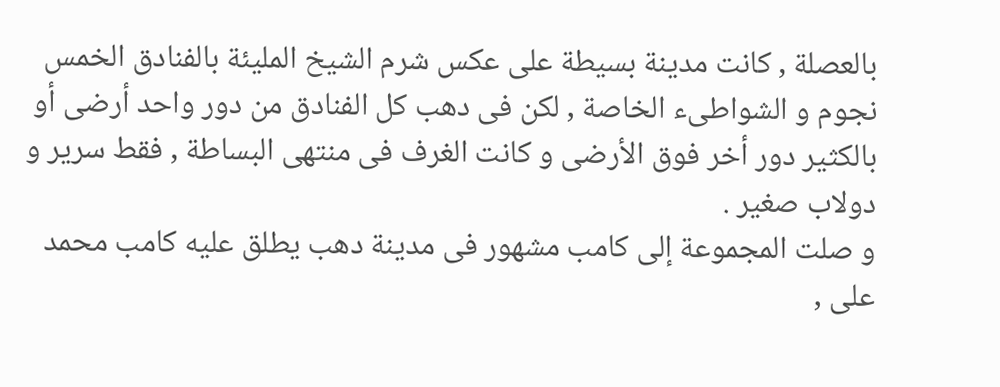بالعصلة , كانت مدينة بسيطة على عكس شرم الشيخ المليئة بالفنادق الخمس نجوم و الشواطىء الخاصة , لكن فى دهب كل الفنادق من دور واحد أرضى أو بالكثير دور أخر فوق الأرضى و كانت الغرف فى منتهى البساطة , فقط سرير و دولاب صغير .
و صلت المجموعة إلى كامب مشهور فى مدينة دهب يطلق عليه كامب محمد على ,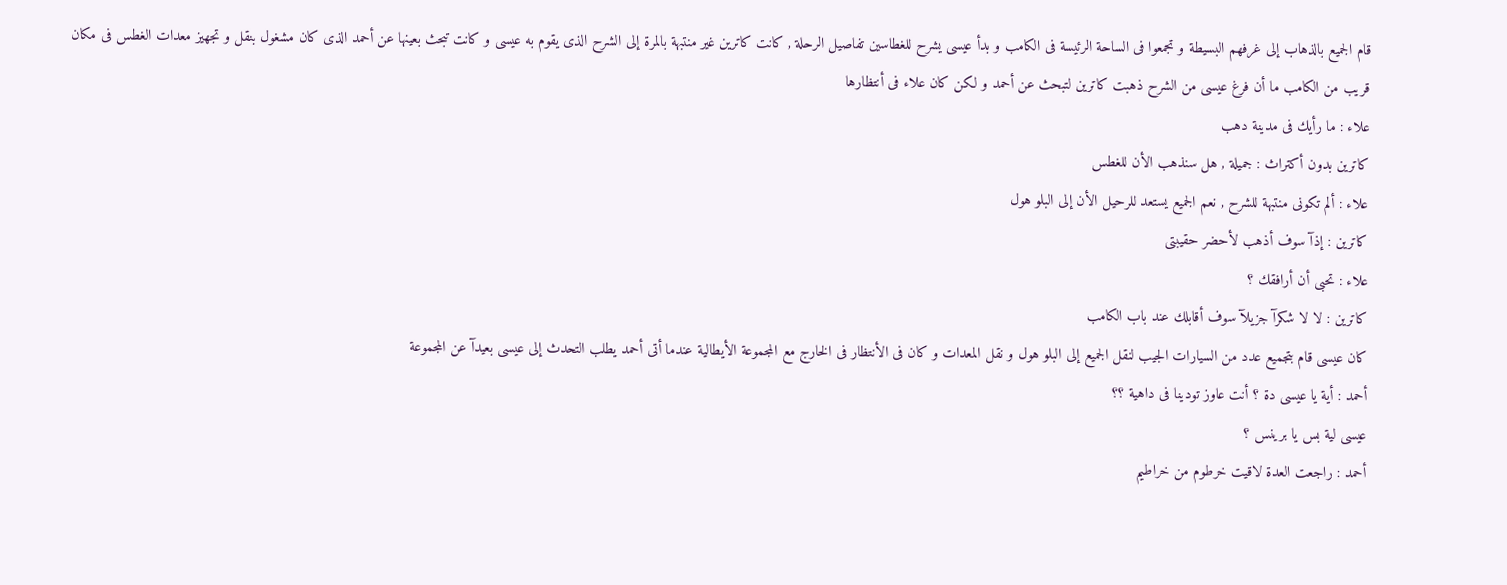قام الجميع بالذهاب إلى غرفهم البسيطة و تجمعوا فى الساحة الرئيسة فى الكامب و بدأ عيسى يشرح للغطاسين تفاصيل الرحلة , كانت كاترين غير منتبهة بالمرة إلى الشرح الذى يقوم به عيسى و كانت تبحث بعينها عن أحمد الذى كان مشغول بنقل و تجهيز معدات الغطس فى مكان قريب من الكامب ما أن فرغ عيسى من الشرح ذهبت كاترين لتبحث عن أحمد و لكن كان علاء فى أنتظارها
علاء : ما رأيك فى مدينة دهب
كاترين بدون أكتراث : جميلة , هل سنذهب الأن للغطس
علاء : ألم تكونى منتبهة للشرح , نعم الجميع يستعد للرحيل الأن إلى البلو هول
كاترين : إذآ سوف أذهب لأحضر حقيبتى
علاء : تحبى أن أرافقك ؟
كاترين : لا لا شكرآ جزيلآ سوف أقابلك عند باب الكامب
كان عيسى قام بتجميع عدد من السيارات الجيب لنقل الجميع إلى البلو هول و نقل المعدات و كان فى الأنتظار فى الخارج مع المجموعة الأيطالية عندما أتى أحمد يطلب التحدث إلى عيسى بعيدآ عن المجموعة
أحمد : أية يا عيسى دة ؟ أنت عاوز تودينا فى داهية ؟؟
عيسى لية بس يا برينس ؟
أحمد : راجعت العدة لاقيت خرطوم من خراطيم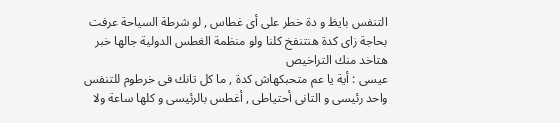التنفس بايظ و دة خطر على أى غطاس , لو شرطة السياحة عرفت بحاجة زاى كدة هنتنفخ كلنا ولو منظمة الغطس الدولية جالها خبر هتاخد منك التراخيص
عيسى : أية يا عم متحبكهاش كدة , ما كل تانك فى خرطوم للتنفس واحد رئيسى و التانى أحتياطى , أغطس بالرئيسى و كلها ساعة ولا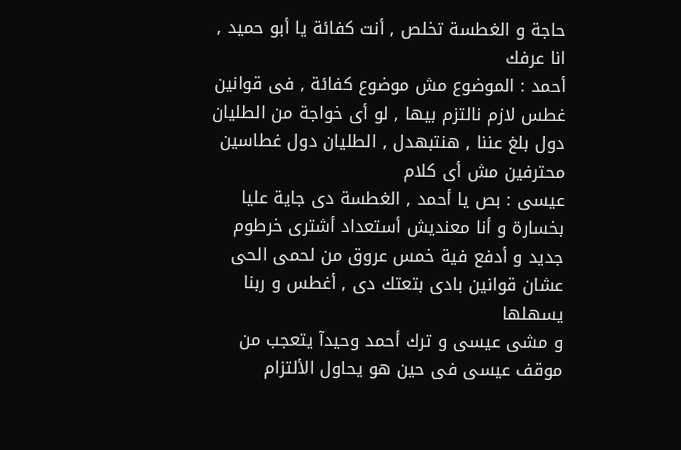حاجة و الغطسة تخلص , أنت كفائة يا أبو حميد , انا عرفك
أحمد : الموضوع مش موضوع كفائة , فى قوانين غطس لازم نالتزم بيها , لو أى خواجة من الطليان دول بلغ عننا , هنتبهدل , الطليان دول غطاسين محترفين مش أى كلام
عيسى : بص يا أحمد , الغطسة دى جاية عليا بخسارة و أنا معنديش أستعداد أشترى خرطوم جديد و أدفع فية خمس عروق من لحمى الحى عشان قوانين بادى بتعتك دى , أغطس و ربنا يسهلها
و مشى عيسى و ترك أحمد وحيدآ يتعجب من موقف عيسى فى حين هو يحاول الألتزام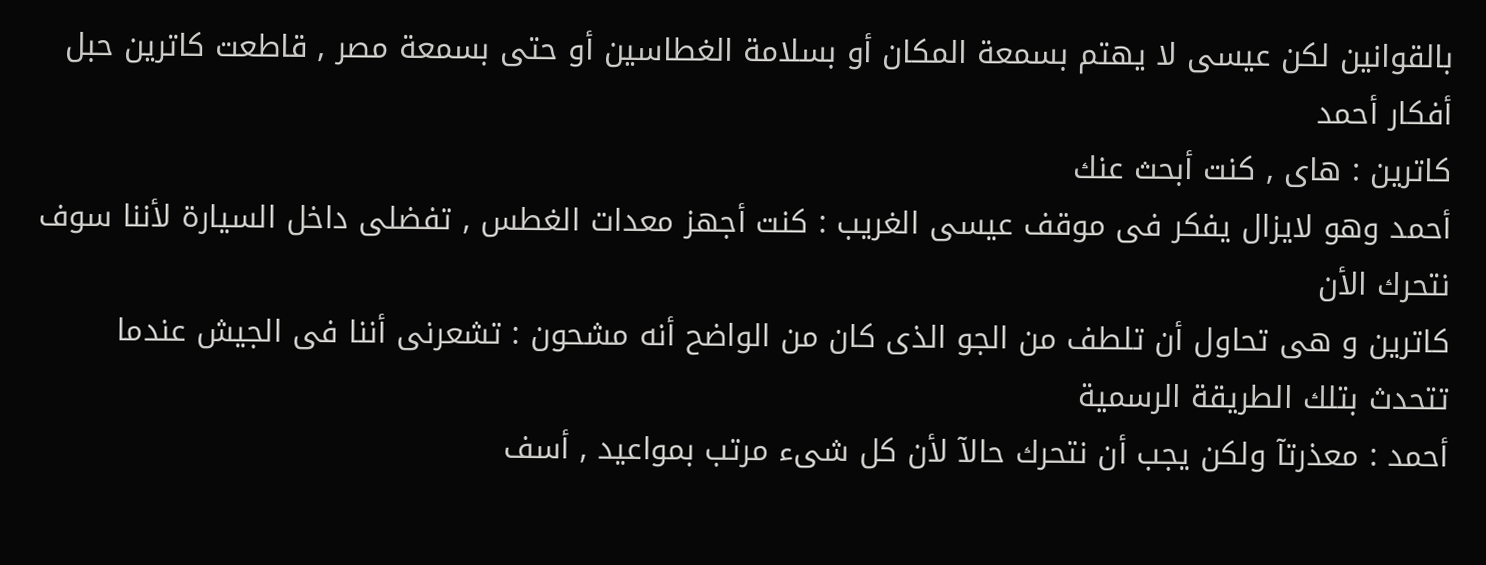بالقوانين لكن عيسى لا يهتم بسمعة المكان أو بسلامة الغطاسين أو حتى بسمعة مصر , قاطعت كاترين حبل أفكار أحمد
كاترين : هاى , كنت أبحث عنك
أحمد وهو لايزال يفكر فى موقف عيسى الغريب : كنت أجهز معدات الغطس , تفضلى داخل السيارة لأننا سوف نتحرك الأن
كاترين و هى تحاول أن تلطف من الجو الذى كان من الواضح أنه مشحون : تشعرنى أننا فى الجيش عندما تتحدث بتلك الطريقة الرسمية
أحمد : معذرتآ ولكن يجب أن نتحرك حالآ لأن كل شىء مرتب بمواعيد , أسف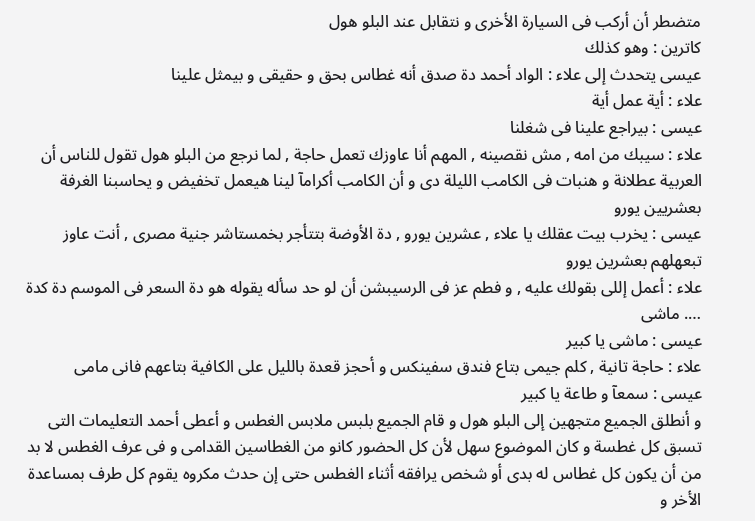متضطر أن أركب فى السيارة الأخرى و نتقابل عند البلو هول
كاترين : وهو كذلك
عيسى يتحدث إلى علاء : الواد أحمد دة صدق أنه غطاس بحق و حقيقى و بيمثل علينا
علاء : أية عمل أية
عيسى : بيراجع علينا فى شغلنا
علاء : سيبك من امه , مش نقصينه , المهم أنا عاوزك تعمل حاجة , لما نرجع من البلو هول تقول للناس أن العربية عطلانة و هنبات فى الكامب الليلة دى و أن الكامب أكرامآ لينا هيعمل تخفيض و يحاسبنا الغرفة بعشريين يورو
عيسى : يخرب بيت عقلك يا علاء , عشرين يورو , دة الأوضة بتتأجر بخمستاشر جنية مصرى , أنت عاوز تبعهلهم بعشرين يورو
علاء : أعمل إللى بقولك عليه , و فطم عز فى الرسيبشن أن لو حد سأله يقوله هو دة السعر فى الموسم دة كدة …. ماشى
عيسى : ماشى يا كبير
علاء : حاجة تانية , كلم جيمى بتاع فندق سفينكس و أحجز قعدة بالليل على الكافية بتاعهم فانى مامى
عيسى : سمعآ و طاعة يا كبير
و أنطلق الجميع متجهين إلى البلو هول و قام الجميع بلبس ملابس الغطس و أعطى أحمد التعليمات التى تسبق كل غطسة و كان الموضوع سهل لأن كل الحضور كانو من الغطاسين القدامى و فى عرف الغطس لا بد من أن يكون كل غطاس له بدى أو شخص يرافقه أثناء الغطس حتى إن حدث مكروه يقوم كل طرف بمساعدة الأخر و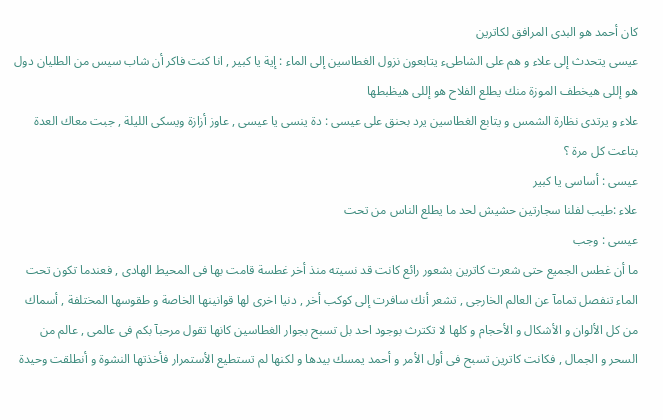كان أحمد هو البدى المرافق لكاترين
عيسى يتحدث إلى علاء و هم على الشاطىء يتابعون نزول الغطاسين إلى الماء : إية يا كبير , انا كنت فاكر أن شاب سيس من الطليان دول هو إللى هيخطف الموزة منك يطلع الفلاح هو إللى هيظبطها
علاء و يرتدى نظارة الشمس و يتابع الغطاسين يرد بحنق على عيسى : دة ينسى يا عيسى , عاوز أزازة ويسكى الليلة , جبت معاك العدة بتاعت كل مرة ؟
عيسى : أساسى يا كبير
علاء :طيب لفلنا سجارتين حشيش لحد ما يطلع الناس من تحت
عيسى : وجب
ما أن غطس الجميع حتى شعرت كاترين بشعور رائع كانت قد نسيته منذ أخر غطسة قامت بها فى المحيط الهادى , فعندما تكون تحت الماء تنفصل تمامآ عن العالم الخارجى , تشعر أنك سافرت إلى كوكب أخر , دنيا اخرى لها قوانينها الخاصة و طقوسها المختلفة , أسماك من كل الألوان و الأشكال و الأحجام و كلها لا تكترث بوجود احد بل تسبح بجوار الغطاسين كانها تقول مرحبآ بكم فى عالمى , عالم من السحر و الجمال , فكانت كاترين تسبح فى أول الأمر و أحمد يمسك بيدها و لكنها لم تستطيع الأستمرار فأخذتها النشوة و أنطلقت وحيدة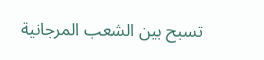تسبح بين الشعب المرجانية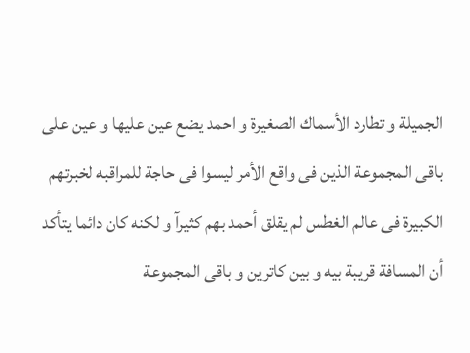الجميلة و تطارد الأسماك الصغيرة و احمد يضع عين عليها و عين على باقى المجموعة الذين فى واقع الأمر ليسوا فى حاجة للمراقبه لخبرتهم الكبيرة فى عالم الغطس لم يقلق أحمد بهم كثيرآ و لكنه كان دائما يتأكد أن المسافة قريبة بيه و بين كاترين و باقى المجموعة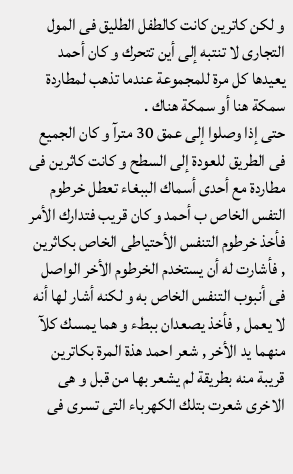و لكن كاترين كانت كالطفل الطليق فى المول التجارى لا تنتبه إلى أين تتحرك و كان أحمد يعيدها كل مرة للمجموعة عندما تذهب لمطاردة سمكة هنا أو سمكة هناك .
حتى إذا وصلوا إلى عمق 30 مترآ و كان الجميع فى الطريق للعودة إلى السطح و كانت كاثرين فى مطاردة مع أحدى أسماك الببغاء تعطل خرطوم التفس الخاص ب أحمد و كان قريب فتدارك الأمر فأخذ خرطوم التنفس الأحتياطى الخاص بكاثرين , فأشارت له أن يستخدم الخرطوم الأخر الواصل فى أنبوب التنفس الخاص به و لكنه أشار لها أنه لا يعمل , فأخذ يصعدان ببطء و هما يمسك كلآ منهما يد الأخر , شعر احمد هذة المرة بكاترين قريبة منه بطريقة لم يشعر بها من قبل و هى الاخرى شعرت بتلك الكهرباء التى تسرى فى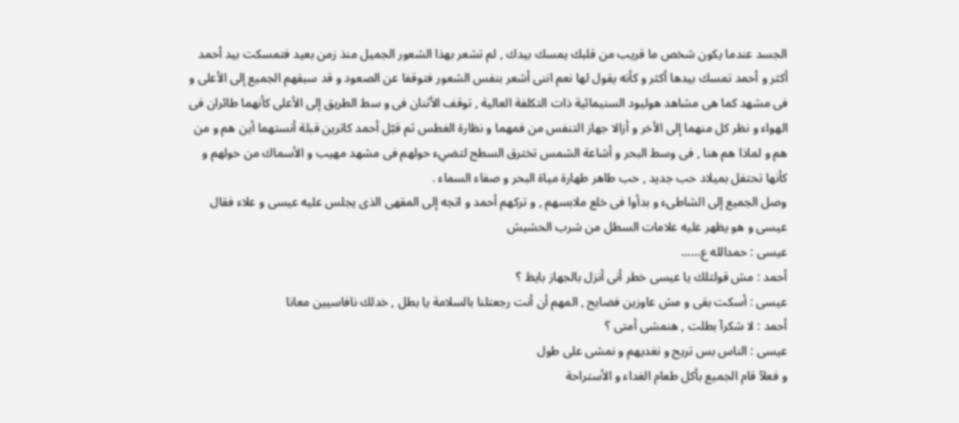الجسد عندما يكون شخص ما قريب من قلبك يمسك بيدك , لم تشعر بهذا الشعور الجميل منذ زمن بعيد فتمسكت بيد أحمد أكثر و أحمد تمسك بيدها أكثر و كأنه يقول لها نعم اننى أشعر بنفس الشعور فتوقفا عن الصعود و قد سبقهم الجميع إلى الأعلى و فى مشهد كما هى مشاهد هوليود السنيمائية ذات التكلفة العالية , توقف الأثنان فى و سط الطريق إلى الأعلى كأنهما طائران فى الهواء و نظر كل منهما إلى الأخر و أزالا جهاز التنفس من فمهما و نظارة الغطس ثم قبّل أحمد كاترين قبلة أنستهما أين هم و من هم و لماذا هم هنا , فى وسط البحر و أشاعة الشمس تخترق السطح لتضيء حولهم فى مشهد مهيب و الأسماك من حولهم و كأنها تحتفل بميلاد حب جديد , حب طاهر طهارة مياة البحر و صفاء السماء .
وصل الجميع إلى الشاطىء و بدأوا فى خلع ملابسهم , و تركهم أحمد و اتجه إلى المقهى الذى يجلس عليه عيسى و علاء فقال عيسى و هو يظهر عليه علامات السطل من شرب الحشيش
عيسى : حمدالله ع……
أحمد : مش قولتلك يا عيسى خطر أنى أنزل بالجهاز بايظ ؟
عيسى : أسكت بقى و مش عاوزين فضايح , المهم أن أنت رجعتلنا بالسلامة يا بطل , خدلك نافاسيين معانا
أحمد : لا شكرآ بطلت , هنمشى أمتى ؟
عيسى : الناس بس تريح و نغديهم و نمشى على طول
و فعلآ قام الجميع بأكل طعام الغداء و الأستراحة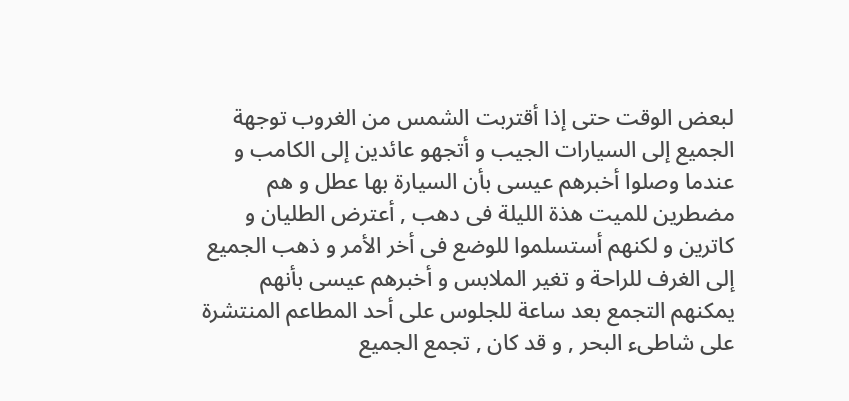لبعض الوقت حتى إذا أقتربت الشمس من الغروب توجهة الجميع إلى السيارات الجيب و أتجهو عائدين إلى الكامب و عندما وصلوا أخبرهم عيسى بأن السيارة بها عطل و هم مضطرين للميت هذة الليلة فى دهب , أعترض الطليان و كاترين و لكنهم أستسلموا للوضع فى أخر الأمر و ذهب الجميع إلى الغرف للراحة و تغير الملابس و أخبرهم عيسى بأنهم يمكنهم التجمع بعد ساعة للجلوس على أحد المطاعم المنتشرة على شاطىء البحر , و قد كان , تجمع الجميع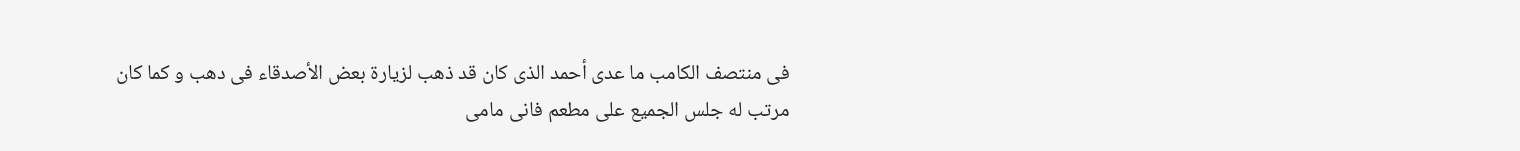فى منتصف الكامب ما عدى أحمد الذى كان قد ذهب لزيارة بعض الأصدقاء فى دهب و كما كان مرتب له جلس الجميع على مطعم فانى مامى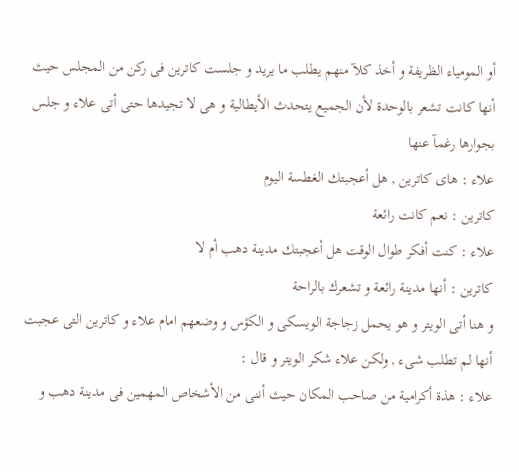أو المومياء الظريفة و أخذ كلآ منهم يطلب ما يريد و جلست كاترين فى ركن من المجلس حيث أنها كانت تشعر بالوحدة لأن الجميع يتحدث الأيطالية و هى لا تجيدها حتى أتى علاء و جلس بجوارها رغمآ عنها
علاء : هاى كاترين , هل أعجبتك الغطسة اليوم
كاترين : نعم كانت رائعة
علاء : كنت أفكر طوال الوقت هل أعجبتك مدينة دهب أم لا
كاترين : أنها مدينة رائعة و تشعرك بالراحة
و هنا أتى الويتر و هو يحمل زجاجة الويسكى و الكؤس و وضعهم امام علاء و كاترين التى عجبت أنها لم تطلب شىء , ولكن علاء شكر الويتر و قال :
علاء : هذة أكرامية من صاحب المكان حيث أننى من الأشخاص المهمين فى مدينة دهب و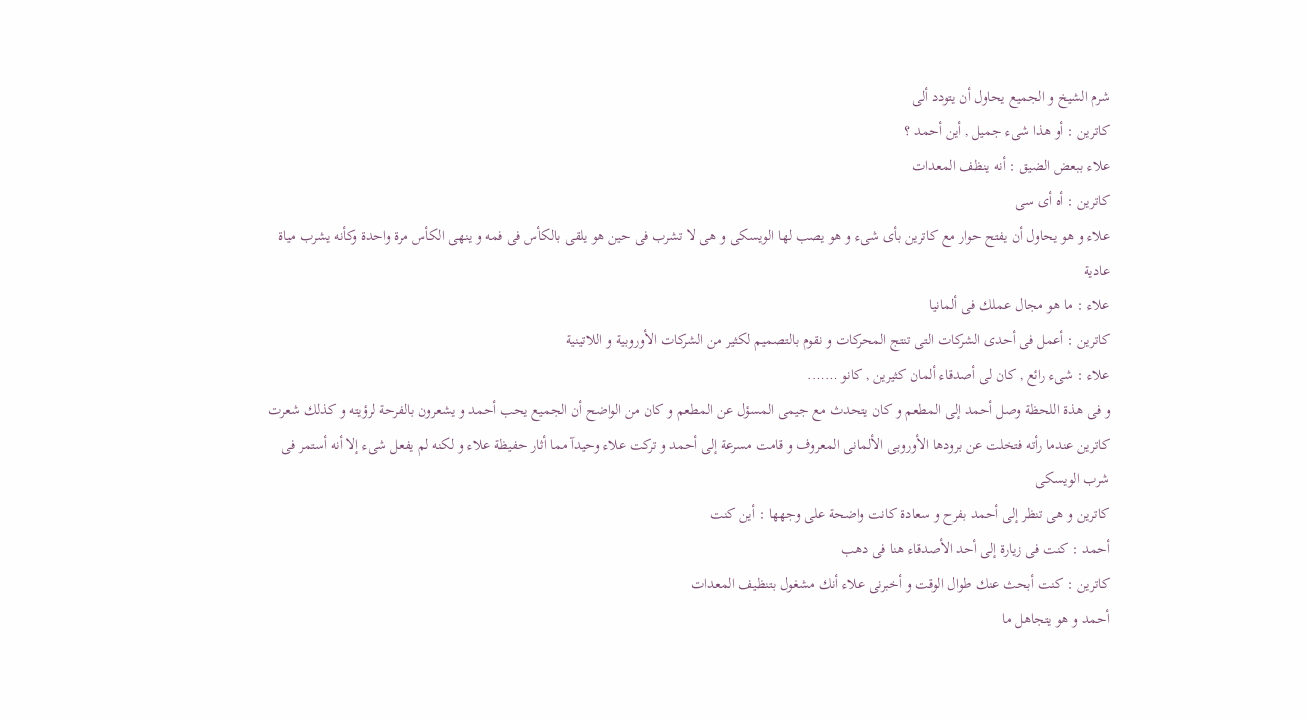شرم الشيخ و الجميع يحاول أن يتودد ألى
كاترين : أو هذا شىء جميل , أين أحمد ؟
علاء ببعض الضيق : أنه ينظف المعدات
كاترين : أه أى سى
علاء و هو يحاول أن يفتح حوار مع كاترين بأى شىء و هو يصب لها الويسكى و هى لا تشرب فى حين هو يلقى بالكأس فى فمه و ينهى الكأس مرة واحدة وكأنه يشرب مياة عادية
علاء : ما هو مجال عملك فى ألمانيا
كاترين : أعمل فى أحدى الشركات التى تنتج المحركات و نقوم بالتصميم لكثير من الشركات الأوروبية و اللاتينية
علاء : شىء رائع , كان لى أصدقاء ألمان كثيرين , كانو …….
و فى هذة اللحظة وصل أحمد إلى المطعم و كان يتحدث مع جيمى المسؤل عن المطعم و كان من الواضح أن الجميع يحب أحمد و يشعرون بالفرحة لرؤيته و كذلك شعرت كاترين عندما رأته فتخلت عن برودها الأوروبى الألمانى المعروف و قامت مسرعة إلى أحمد و تركت علاء وحيدآ مما أثار حفيظة علاء و لكنه لم يفعل شىء إلا أنه أستمر فى شرب الويسكى
كاترين و هى تنظر إلى أحمد بفرح و سعادة كانت واضحة على وجهها : أين كنت
أحمد : كنت فى زيارة إلى أحد الأصدقاء هنا فى دهب
كاترين : كنت أبحث عنك طوال الوقت و أخبرنى علاء أنك مشغول بتنظيف المعدات
أحمد و هو يتجاهل ما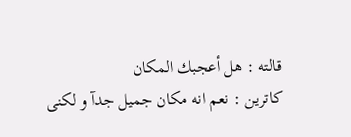قالته : هل أعجبك المكان
كاترين : نعم انه مكان جميل جدآ و لكنى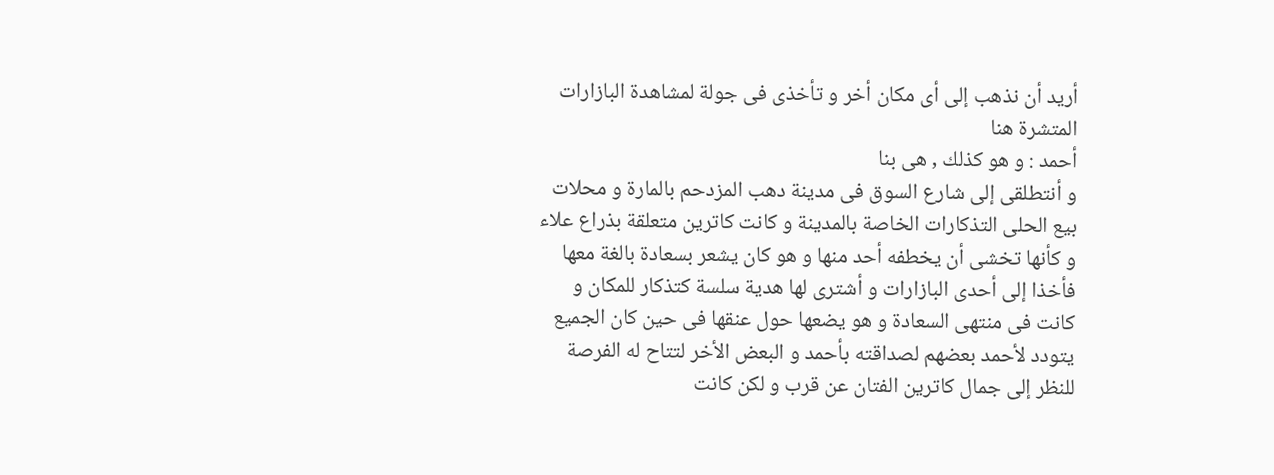أريد أن نذهب إلى أى مكان أخر و تأخذى فى جولة لمشاهدة البازارات المتشرة هنا
أحمد : و هو كذلك , هى بنا
و أنتطلقى إلى شارع السوق فى مدينة دهب المزدحم بالمارة و محلات بيع الحلى التذكارات الخاصة بالمدينة و كانت كاترين متعلقة بذراع علاء و كأنها تخشى أن يخطفه أحد منها و هو كان يشعر بسعادة بالغة معها فأخذا إلى أحدى البازارات و أشترى لها هدية سلسة كتذكار للمكان و كانت فى منتهى السعادة و هو يضعها حول عنقها فى حين كان الجميع يتودد لأحمد بعضهم لصداقته بأحمد و البعض الأخر لتتاح له الفرصة للنظر إلى جمال كاترين الفتان عن قرب و لكن كانت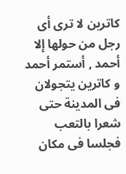كاترين لا ترى أى رجل من حولها إلا أحمد , أستمر أحمد و كاترين يتجولان فى المدينة حتى شعرا بالتعب فجلسا فى مكان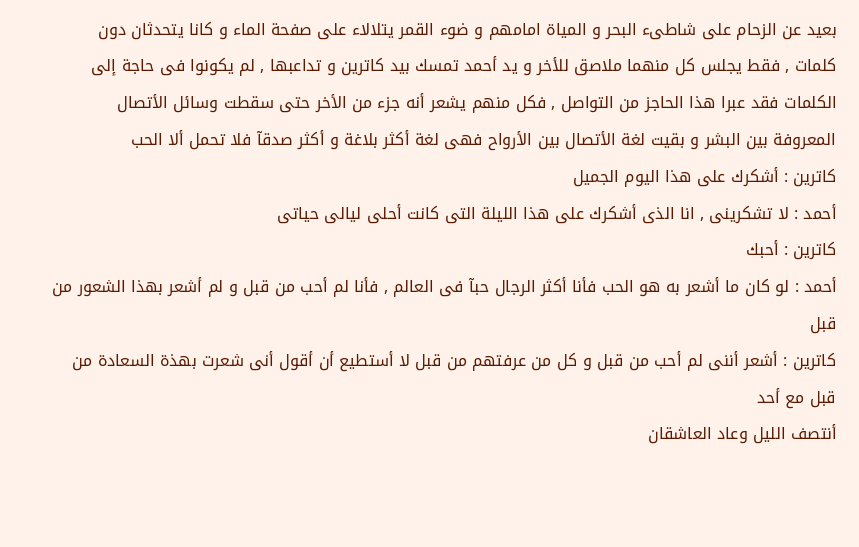بعيد عن الزحام على شاطىء البحر و المياة امامهم و ضوء القمر يتلالاء على صفحة الماء و كانا يتحدثان دون كلمات , فقط يجلس كل منهما ملاصق للأخر و يد أحمد تمسك بيد كاترين و تداعبها , لم يكونوا فى حاجة إلى الكلمات فقد عبرا هذا الحاجز من التواصل , فكل منهم يشعر أنه جزء من الأخر حتى سقطت وسائل الأتصال المعروفة بين البشر و بقيت لغة الأتصال بين الأرواح فهى لغة أكثر بلاغة و أكثر صدقآ فلا تحمل ألا الحب
كاترين : أشكرك على هذا اليوم الجميل
أحمد : لا تشكرينى , انا الذى أشكرك على هذا الليلة التى كانت أحلى ليالى حياتى
كاترين : أحبك
أحمد : لو كان ما أشعر به هو الحب فأنا أكثر الرجال حبآ فى العالم , فأنا لم أحب من قبل و لم أشعر بهذا الشعور من قبل
كاترين : أشعر أننى لم أحب من قبل و كل من عرفتهم من قبل لا أستطيع أن أقول أنى شعرت بهذة السعادة من قبل مع أحد
أنتصف الليل وعاد العاشقان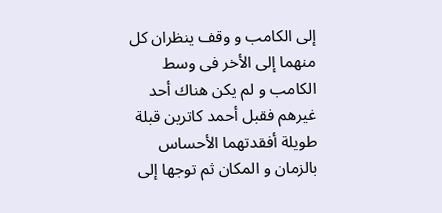إلى الكامب و وقف ينظران كل منهما إلى الأخر فى وسط الكامب و لم يكن هناك أحد غيرهم فقبل أحمد كاترين قبلة طويلة أفقدتهما الأحساس بالزمان و المكان ثم توجها إلى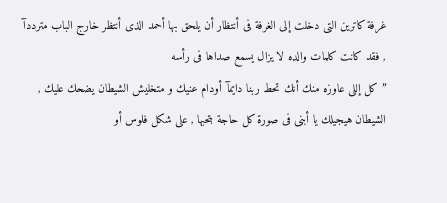غرفة كاترين التى دخلت إلى الغرفة فى أنتظار أن يلحق بها أحمد الذى أنتظر خارج الباب مترددآ , فقد كانت كلمات والده لا يزال يسمع صداها فى رأسه
” كل إللى عاوزه منك أنك تحط ربنا دايمآ أودام عنيك و متخليش الشيطان يضحك عليك , الشيطان هيجيلك يا أبنى فى صورة كل حاجة بتحبها , على شكل فلوس أو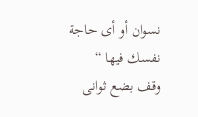نسوان أو أى حاجة نفسك فيها “
وقف بضع ثوانى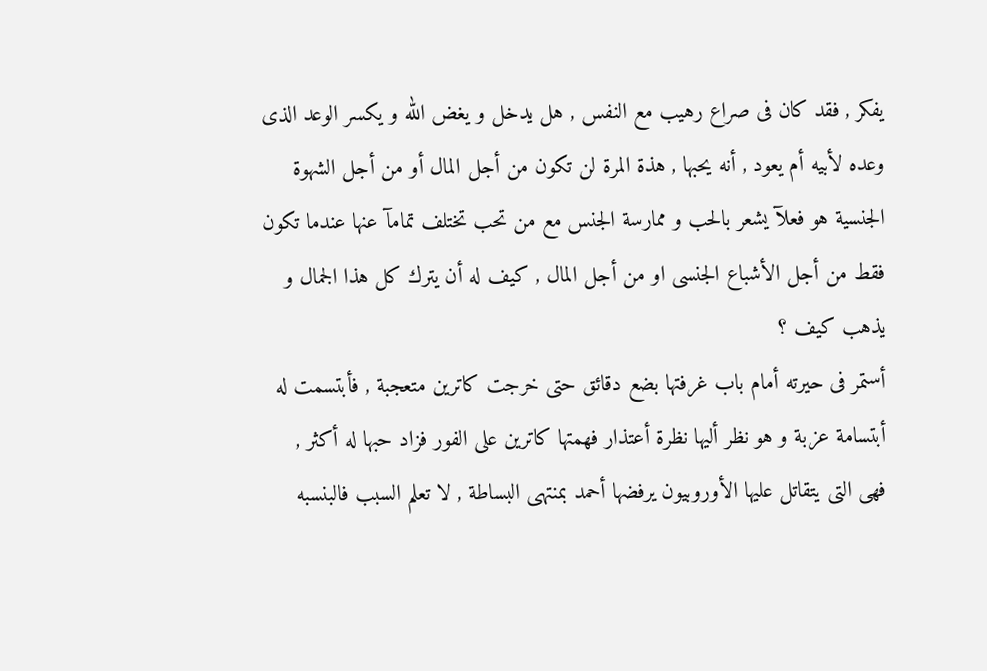يفكر , فقد كان فى صراع رهيب مع النفس , هل يدخل و يغض الله و يكسر الوعد الذى وعده لأبيه أم يعود , أنه يحبها , هذة المرة لن تكون من أجل المال أو من أجل الشهوة الجنسية هو فعلآ يشعر بالحب و ممارسة الجنس مع من تحب تختلف تمامآ عنها عندما تكون فقط من أجل الأشباع الجنسى او من أجل المال , كيف له أن يترك كل هذا الجمال و يذهب كيف ؟
أستمر فى حيرته أمام باب غرفتها بضع دقائق حتى خرجت كاترين متعجبة , فأبتسمت له أبتسامة عزبة و هو نظر أليها نظرة أعتذار فهمتها كاترين على الفور فزاد حبها له أكثر , فهى التى يتقاتل عليها الأوروبيون يرفضها أحمد بمنتهى البساطة , لا تعلم السبب فالبنسبه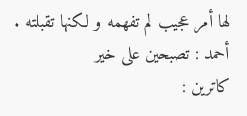لها أمر عجيب لم تفهمه و لكنها تقبلته .
أحمد : تصبحين على خير
كاترين :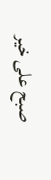صبح على خير